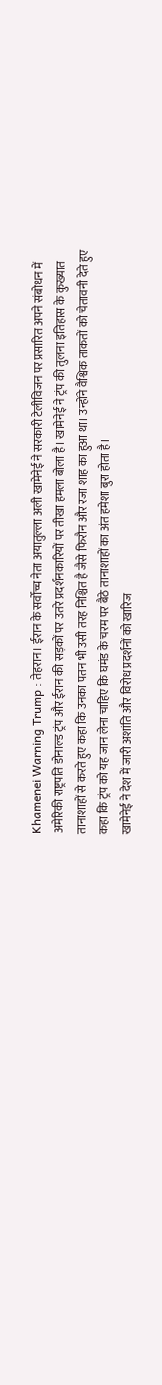Khamenei Warning Trump : तेहरान। ईरान के सर्वोच्च नेता अयातुल्ला अली खामेनेई ने सरकारी टेलीविजन पर प्रसारित अपने संबोधन में अमेरिकी राष्ट्रपति डोनाल्ड ट्रंप और ईरान की सड़कों पर उतरे प्रदर्शनकारियों पर तीखा हमला बोला है। खामेनेई ने ट्रंप की तुलना इतिहास के कुख्यात तानाशाहों से करते हुए कहा कि उनका पतन भी उसी तरह निश्चित है जैसे फिरौन और रजा शाह का हुआ था। उन्होंने वैश्विक ताकतों को चेतावनी देते हुए कहा कि ट्रंप को यह जान लेना चाहिए कि घमंड के चरम पर बैठे तानाशाहों का अंत हमेशा बुरा होता है।
खामेनेई ने देश में जारी अशांति और विरोध प्रदर्शनों को खारिज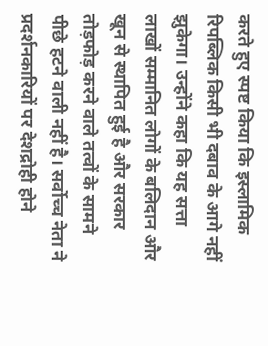करते हुए स्पष्ट किया कि इस्लामिक रिपब्लिक किसी भी दबाव के आगे नहीं झुकेगा। उन्होंने कहा कि यह सत्ता लाखों सम्मानित लोगों के बलिदान और खून से स्थापित हुई है और सरकार तोड़फोड़ करने वाले तत्वों के सामने पीछे हटने वाली नहीं है। सर्वोच्च नेता ने प्रदर्शनकारियों पर देशद्रोही होने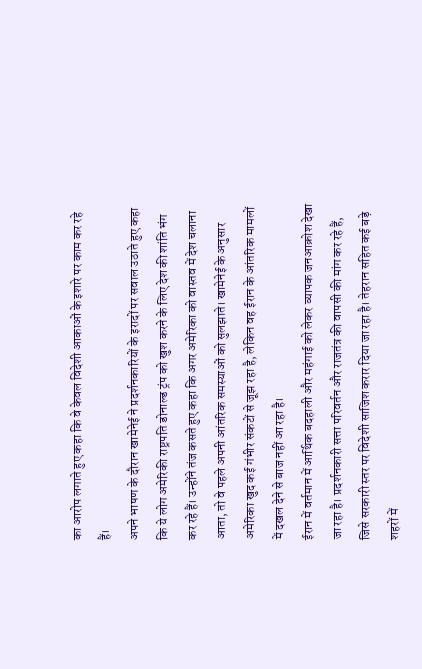का आरोप लगाते हुए कहा कि वे केवल विदेशी आकाओं के इशारे पर काम कर रहे हैं।
अपने भाषण के दौरान खामेनेई ने प्रदर्शनकारियों के इरादों पर सवाल उठाते हुए कहा कि ये लोग अमेरिकी राष्ट्रपति डोनाल्ड ट्रंप को खुश करने के लिए देश की शांति भंग कर रहे हैं। उन्होंने तंज कसते हुए कहा कि अगर अमेरिका को वास्तव में देश चलाना आता, तो वे पहले अपनी आंतरिक समस्याओं को सुलझाते। खामेनेई के अनुसार अमेरिका खुद कई गंभीर संकटों से जूझ रहा है, लेकिन वह ईरान के आंतरिक मामलों में दखल देने से बाज नहीं आ रहा है।
ईरान में वर्तमान में आर्थिक बदहाली और महंगाई को लेकर व्यापक जनआक्रोश देखा जा रहा है। प्रदर्शनकारी सत्ता परिवर्तन और राजतंत्र की वापसी की मांग कर रहे हैं, जिसे सरकारी स्तर पर विदेशी साजिश करार दिया जा रहा है। तेहरान सहित कई बड़े शहरों में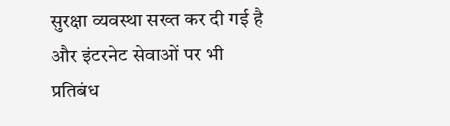सुरक्षा व्यवस्था सख्त कर दी गई है और इंटरनेट सेवाओं पर भी प्रतिबंध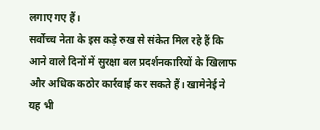लगाए गए हैं।
सर्वोच्च नेता के इस कड़े रुख से संकेत मिल रहे हैं कि आने वाले दिनों में सुरक्षा बल प्रदर्शनकारियों के खिलाफ और अधिक कठोर कार्रवाई कर सकते हैं। खामेनेई ने यह भी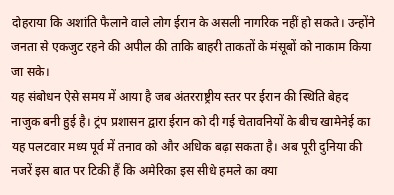दोहराया कि अशांति फैलाने वाले लोग ईरान के असली नागरिक नहीं हो सकते। उन्होंने जनता से एकजुट रहने की अपील की ताकि बाहरी ताकतों के मंसूबों को नाकाम किया जा सके।
यह संबोधन ऐसे समय में आया है जब अंतरराष्ट्रीय स्तर पर ईरान की स्थिति बेहद नाजुक बनी हुई है। ट्रंप प्रशासन द्वारा ईरान को दी गई चेतावनियों के बीच खामेनेई का यह पलटवार मध्य पूर्व में तनाव को और अधिक बढ़ा सकता है। अब पूरी दुनिया की नजरें इस बात पर टिकी हैं कि अमेरिका इस सीधे हमले का क्या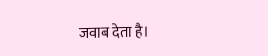जवाब देता है।